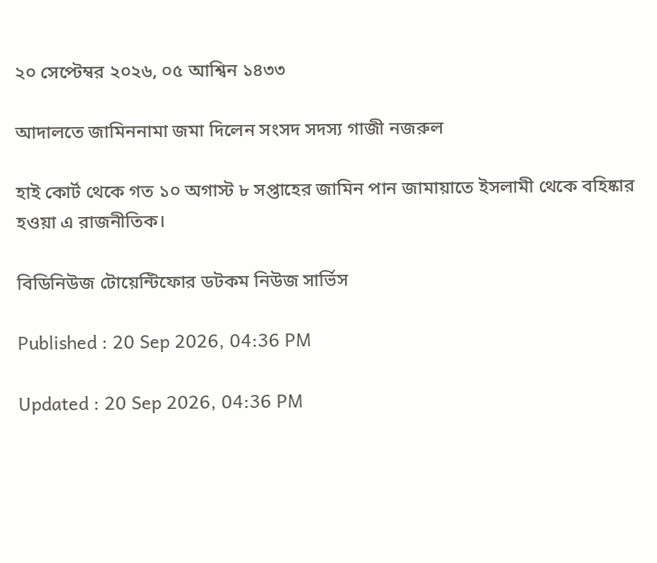২০ সেপ্টেম্বর ২০২৬, ০৫ আশ্বিন ১৪৩৩

আদালতে জামিননামা জমা দিলেন সংসদ সদস্য গাজী নজরুল

হাই কোর্ট থেকে গত ১০ অগাস্ট ৮ সপ্তাহের জামিন পান জামায়াতে ইসলামী থেকে বহিষ্কার হওয়া এ রাজনীতিক।

বিডিনিউজ টোয়েন্টিফোর ডটকম নিউজ সার্ভিস

Published : 20 Sep 2026, 04:36 PM

Updated : 20 Sep 2026, 04:36 PM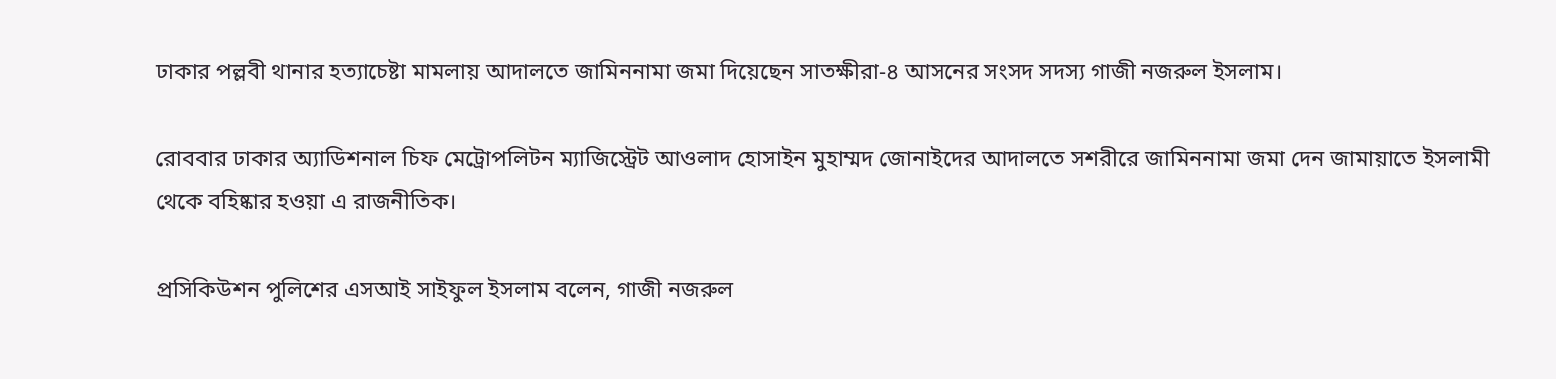ঢাকার পল্লবী থানার হত্যাচেষ্টা মামলায় আদালতে জামিননামা জমা দিয়েছেন সাতক্ষীরা-৪ আসনের সংসদ সদস্য গাজী নজরুল ইসলাম।

রোববার ঢাকার অ্যাডিশনাল চিফ মেট্রোপলিটন ম্যাজিস্ট্রেট আওলাদ হোসাইন মুহাম্মদ জোনাইদের আদালতে সশরীরে জামিননামা জমা দেন জামায়াতে ইসলামী থেকে বহিষ্কার হওয়া এ রাজনীতিক।

প্রসিকিউশন পুলিশের এসআই সাইফুল ইসলাম বলেন, গাজী নজরুল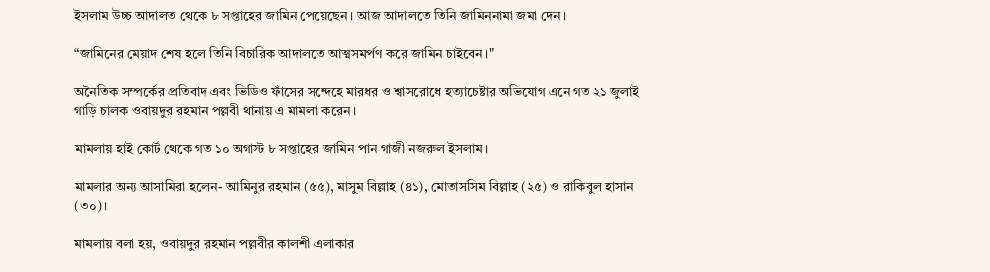ইসলাম উচ্চ আদালত থেকে ৮ সপ্তাহের জামিন পেয়েছেন। আজ আদালতে তিনি জামিননামা জমা দেন।

“জামিনের মেয়াদ শেষ হলে তিনি বিচারিক আদালতে আত্মসমর্পণ করে জামিন চাইবেন।"

অনৈতিক সম্পর্কের প্রতিবাদ এবং ভিডিও ফাঁসের সন্দেহে মারধর ও শ্বাসরোধে হত্যাচেষ্টার অভিযোগ এনে গত ২১ জুলাই গাড়ি চালক ওবায়দুর রহমান পল্লবী থানায় এ মামলা করেন।

মামলায় হাই কোর্ট থেকে গত ১০ অগাস্ট ৮ সপ্তাহের জামিন পান গাজী নজরুল ইসলাম।

মামলার অন্য আসামিরা হলেন- আমিনুর রহমান (৫৫), মাসুম বিল্লাহ (৪১), মোতাসসিম বিল্লাহ (২৫) ও রাকিবুল হাসান (৩০)।

মামলায় বলা হয়, ওবায়দুর রহমান পল্লবীর কালশী এলাকার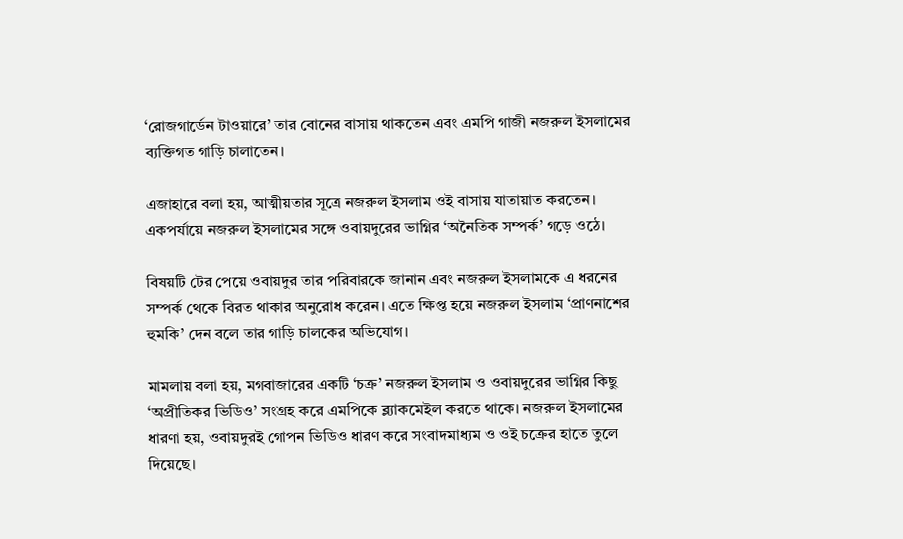‘রোজগার্ডেন টাওয়ারে’ তার বোনের বাসায় থাকতেন এবং এমপি গাজী নজরুল ইসলামের ব্যক্তিগত গাড়ি চালাতেন।

এজাহারে বলা হয়, আত্মীয়তার সূত্রে নজরুল ইসলাম ওই বাসায় যাতায়াত করতেন। একপর্যায়ে নজরুল ইসলামের সঙ্গে ওবায়দুরের ভাগ্নির ‘অনৈতিক সম্পর্ক’ গড়ে ওঠে।

বিষয়টি টের পেয়ে ওবায়দুর তার পরিবারকে জানান এবং নজরুল ইসলামকে এ ধরনের সম্পর্ক থেকে বিরত থাকার অনুরোধ করেন। এতে ক্ষিপ্ত হয়ে নজরুল ইসলাম ‘প্রাণনাশের হুমকি’ দেন বলে তার গাড়ি চালকের অভিযোগ।

মামলায় বলা হয়, মগবাজারের একটি ‘চক্র’ নজরুল ইসলাম ও ওবায়দুরের ভাগ্নির কিছু ‘অপ্রীতিকর ভিডিও’ সংগ্রহ করে এমপিকে ব্ল্যাকমেইল করতে থাকে। নজরুল ইসলামের ধারণা হয়, ওবায়দুরই গোপন ভিডিও ধারণ করে সংবাদমাধ্যম ও ওই চক্রের হাতে তুলে দিয়েছে।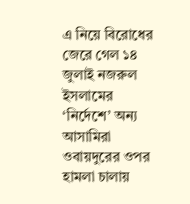এ নিয়ে বিরোধের জেরে গেল ১৪ জুলাই নজরুল ইসলামের ‘নির্দেশে’ অন্য আসামিরা ওবায়দুরের ওপর হামলা চালায়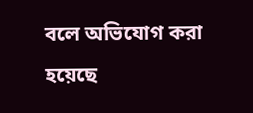বলে অভিযোগ করা হয়েছে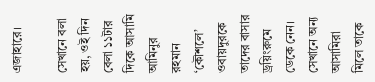এজাহারে।

সেখানে বলা হয়, ওই দিন বেলা ১১টার দিকে আসামি আমিনুর রহমান ‘কৌশলে’ ওবায়দুরকে তাদের বাসার ড্রয়িংরুমে ডেকে নেন। সেখানে অন্য আসামিরা মিলে তাকে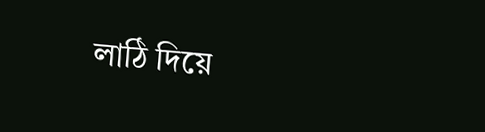লাঠি দিয়ে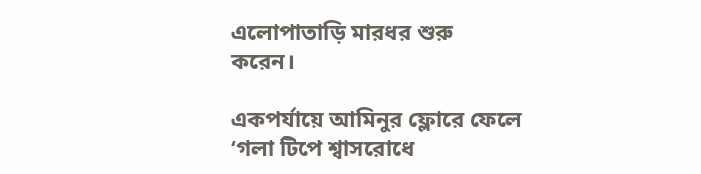এলোপাতাড়ি মারধর শুরু করেন।

একপর্যায়ে আমিনুর ফ্লোরে ফেলে ‘গলা টিপে শ্বাসরোধে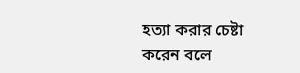হত্যা করার চেষ্টা করেন বলে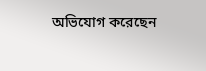অভিযোগ করেছেন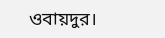ওবায়দুর।